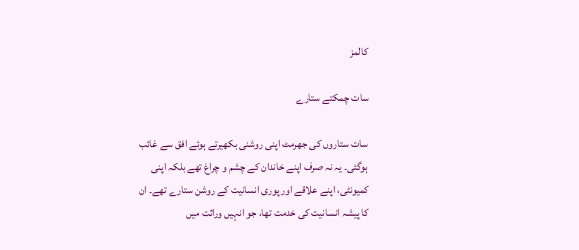کالمز

سات چمکتے ستارے

سات ستاروں کی جھرمٹ اپنی روشنی بکھیرتے ہوئے افق سے غائب ہوگئی۔ یہ نہ صرف اپنے خاندان کے چشم و چراغ تھے بلکہ اپنی کمیونٹی، اپنے علاقے اور پوری انسانیت کے روشن ستارے تھے۔ ان کا پیشہ انسانیت کی خدمت تھا، جو انہیں وراثت میں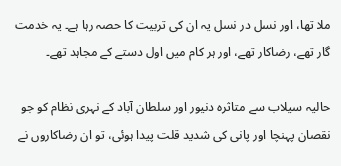ملا تھا، اور نسل در نسل یہ ان کی تربیت کا حصہ رہا ہے۔ یہ خدمت گار تھے، رضاکار تھے، اور ہر کام میں اول دستے کے مجاہد تھے۔

حالیہ سیلاب سے متاثرہ دنیور اور سلطان آباد کے نہری نظام کو جو نقصان پہنچا اور پانی کی شدید قلت پیدا ہوئی، تو ان رضاکاروں نے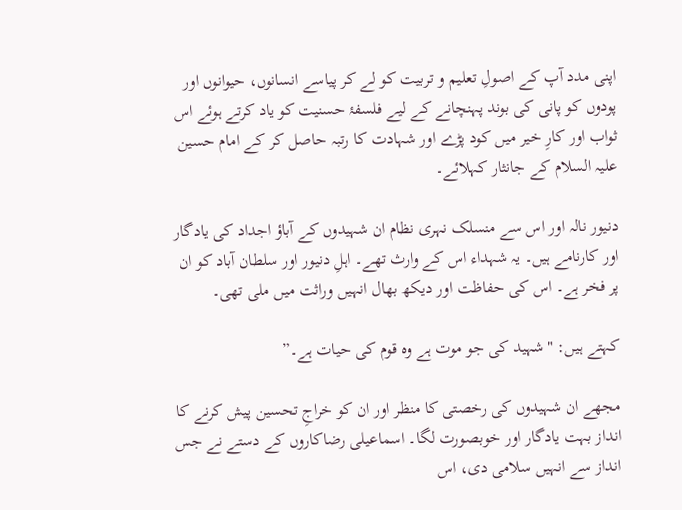اپنی مدد آپ کے اصولِ تعلیم و تربیت کو لے کر پیاسے انسانوں، حیوانوں اور پودوں کو پانی کی بوند پہنچانے کے لیے فلسفۂ حسنیت کو یاد کرتے ہوئے اس ثواب اور کارِ خیر میں کود پڑے اور شہادت کا رتبہ حاصل کر کے امام حسین علیہ السلام کے جانثار کہلائے۔

دنیور نالہ اور اس سے منسلک نہری نظام ان شہیدوں کے آباؤ اجداد کی یادگار اور کارنامے ہیں۔ یہ شہداء اس کے وارث تھے۔ اہلِ دنیور اور سلطان آباد کو ان پر فخر ہے۔ اس کی حفاظت اور دیکھ بھال انہیں وراثت میں ملی تھی۔

کہتے ہیں: "شہید کی جو موت ہے وہ قوم کی حیات ہے۔”

مجھے ان شہیدوں کی رخصتی کا منظر اور ان کو خراجِ تحسین پیش کرنے کا انداز بہت یادگار اور خوبصورت لگا۔ اسماعیلی رضاکاروں کے دستے نے جس انداز سے انہیں سلامی دی، اس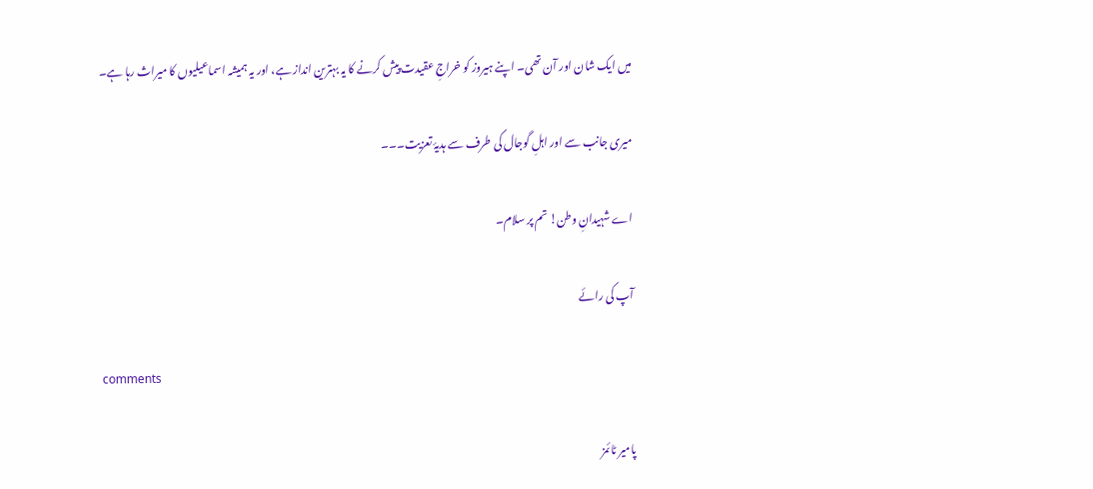میں ایک شان اور آن تھی۔ اپنے ہیروز کو خراجِ عقیدت پیش کرنے کا یہ بہترین انداز ہے، اور یہ ہمیشہ اسماعیلیوں کا میراث رہا ہے۔

میری جانب سے اور اہلِ گوجال کی طرف سے ہدیۂ تعزیت۔۔۔

اے شہیدانِ وطن! تم پر سلام۔

آپ کی رائے

comments

پامیر ٹائمز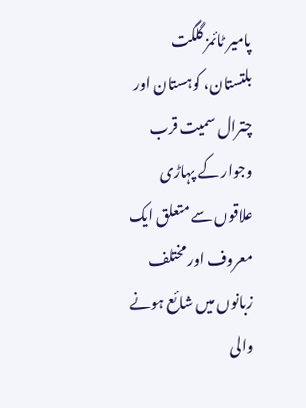پامیر ٹائمز گلگت بلتستان، کوہستان اور چترال سمیت قرب وجوار کے پہاڑی علاقوں سے متعلق ایک معروف اور مختلف زبانوں میں شائع ہونے والی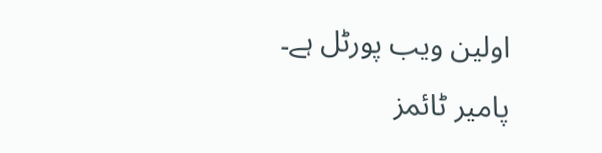اولین ویب پورٹل ہے۔ پامیر ٹائمز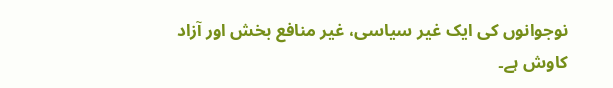نوجوانوں کی ایک غیر سیاسی، غیر منافع بخش اور آزاد کاوش ہے۔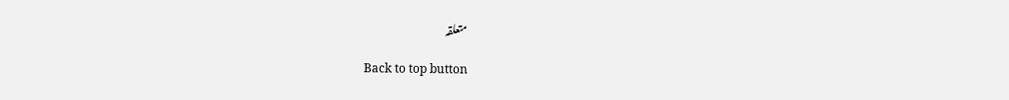متعلقہ

Back to top button